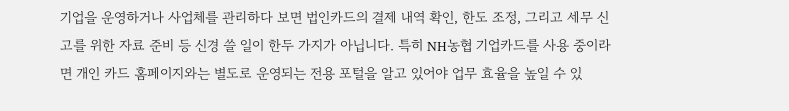기업을 운영하거나 사업체를 관리하다 보면 법인카드의 결제 내역 확인, 한도 조정, 그리고 세무 신고를 위한 자료 준비 등 신경 쓸 일이 한두 가지가 아닙니다. 특히 NH농협 기업카드를 사용 중이라면 개인 카드 홈페이지와는 별도로 운영되는 전용 포털을 알고 있어야 업무 효율을 높일 수 있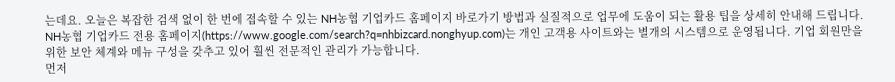는데요. 오늘은 복잡한 검색 없이 한 번에 접속할 수 있는 NH농협 기업카드 홈페이지 바로가기 방법과 실질적으로 업무에 도움이 되는 활용 팁을 상세히 안내해 드립니다.
NH농협 기업카드 전용 홈페이지(https://www.google.com/search?q=nhbizcard.nonghyup.com)는 개인 고객용 사이트와는 별개의 시스템으로 운영됩니다. 기업 회원만을 위한 보안 체계와 메뉴 구성을 갖추고 있어 훨씬 전문적인 관리가 가능합니다.
먼저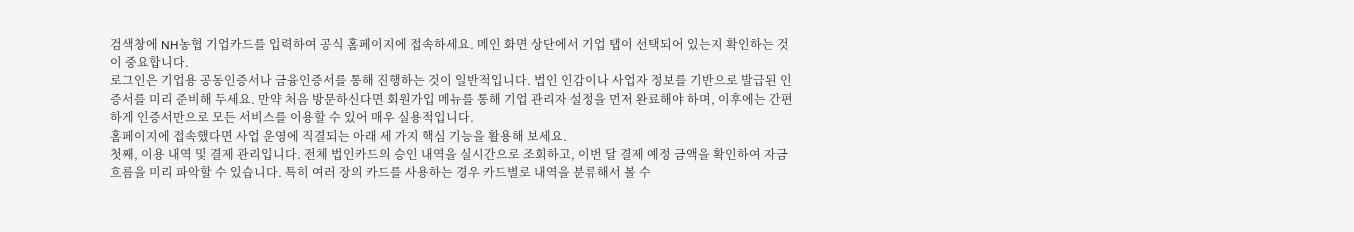검색창에 NH농협 기업카드를 입력하여 공식 홈페이지에 접속하세요. 메인 화면 상단에서 기업 탭이 선택되어 있는지 확인하는 것이 중요합니다.
로그인은 기업용 공동인증서나 금융인증서를 통해 진행하는 것이 일반적입니다. 법인 인감이나 사업자 정보를 기반으로 발급된 인증서를 미리 준비해 두세요. 만약 처음 방문하신다면 회원가입 메뉴를 통해 기업 관리자 설정을 먼저 완료해야 하며, 이후에는 간편하게 인증서만으로 모든 서비스를 이용할 수 있어 매우 실용적입니다.
홈페이지에 접속했다면 사업 운영에 직결되는 아래 세 가지 핵심 기능을 활용해 보세요.
첫째, 이용 내역 및 결제 관리입니다. 전체 법인카드의 승인 내역을 실시간으로 조회하고, 이번 달 결제 예정 금액을 확인하여 자금 흐름을 미리 파악할 수 있습니다. 특히 여러 장의 카드를 사용하는 경우 카드별로 내역을 분류해서 볼 수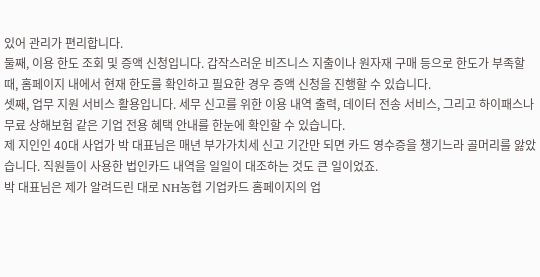있어 관리가 편리합니다.
둘째, 이용 한도 조회 및 증액 신청입니다. 갑작스러운 비즈니스 지출이나 원자재 구매 등으로 한도가 부족할 때, 홈페이지 내에서 현재 한도를 확인하고 필요한 경우 증액 신청을 진행할 수 있습니다.
셋째, 업무 지원 서비스 활용입니다. 세무 신고를 위한 이용 내역 출력, 데이터 전송 서비스, 그리고 하이패스나 무료 상해보험 같은 기업 전용 혜택 안내를 한눈에 확인할 수 있습니다.
제 지인인 40대 사업가 박 대표님은 매년 부가가치세 신고 기간만 되면 카드 영수증을 챙기느라 골머리를 앓았습니다. 직원들이 사용한 법인카드 내역을 일일이 대조하는 것도 큰 일이었죠.
박 대표님은 제가 알려드린 대로 NH농협 기업카드 홈페이지의 업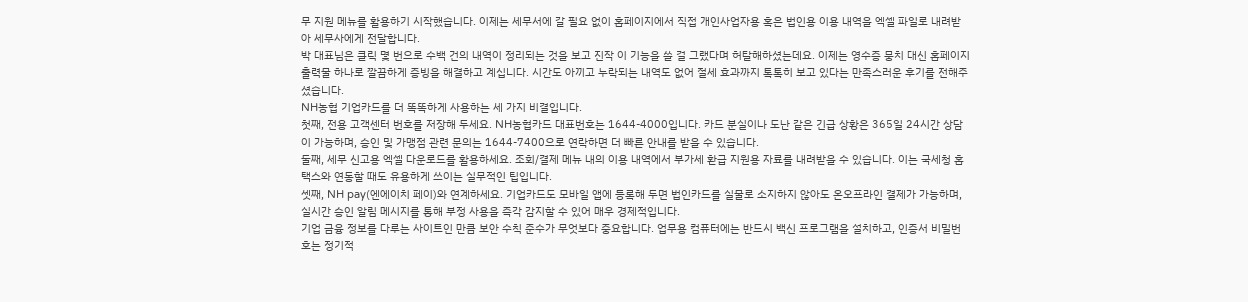무 지원 메뉴를 활용하기 시작했습니다. 이제는 세무서에 갈 필요 없이 홈페이지에서 직접 개인사업자용 혹은 법인용 이용 내역을 엑셀 파일로 내려받아 세무사에게 전달합니다.
박 대표님은 클릭 몇 번으로 수백 건의 내역이 정리되는 것을 보고 진작 이 기능을 쓸 걸 그랬다며 허탈해하셨는데요. 이제는 영수증 뭉치 대신 홈페이지 출력물 하나로 깔끔하게 증빙을 해결하고 계십니다. 시간도 아끼고 누락되는 내역도 없어 절세 효과까지 톡톡히 보고 있다는 만족스러운 후기를 전해주셨습니다.
NH농협 기업카드를 더 똑똑하게 사용하는 세 가지 비결입니다.
첫째, 전용 고객센터 번호를 저장해 두세요. NH농협카드 대표번호는 1644-4000입니다. 카드 분실이나 도난 같은 긴급 상황은 365일 24시간 상담이 가능하며, 승인 및 가맹점 관련 문의는 1644-7400으로 연락하면 더 빠른 안내를 받을 수 있습니다.
둘째, 세무 신고용 엑셀 다운로드를 활용하세요. 조회/결제 메뉴 내의 이용 내역에서 부가세 환급 지원용 자료를 내려받을 수 있습니다. 이는 국세청 홈택스와 연동할 때도 유용하게 쓰이는 실무적인 팁입니다.
셋째, NH pay(엔에이치 페이)와 연계하세요. 기업카드도 모바일 앱에 등록해 두면 법인카드를 실물로 소지하지 않아도 온오프라인 결제가 가능하며, 실시간 승인 알림 메시지를 통해 부정 사용을 즉각 감지할 수 있어 매우 경제적입니다.
기업 금융 정보를 다루는 사이트인 만큼 보안 수칙 준수가 무엇보다 중요합니다. 업무용 컴퓨터에는 반드시 백신 프로그램을 설치하고, 인증서 비밀번호는 정기적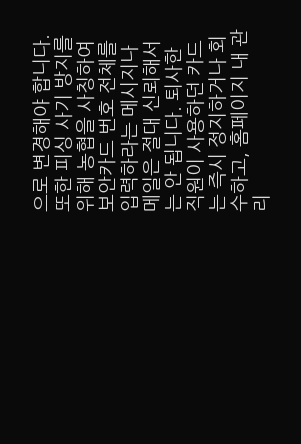으로 변경해야 합니다. 또한 피싱 사기 방지를 위해 농협을 사칭하여 보안카드 번호 전체를 입력하라는 메시지나 메일은 절대 신뢰해서는 안 됩니다. 퇴사한 직원이 사용하던 카드는 즉시 정지하거나 회수하고, 홈페이지 내 관리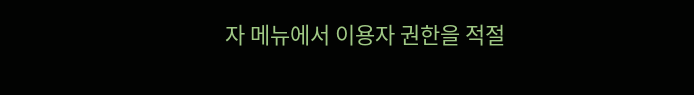자 메뉴에서 이용자 권한을 적절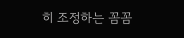히 조정하는 꼼꼼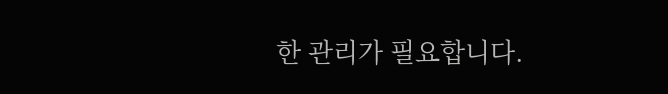한 관리가 필요합니다.